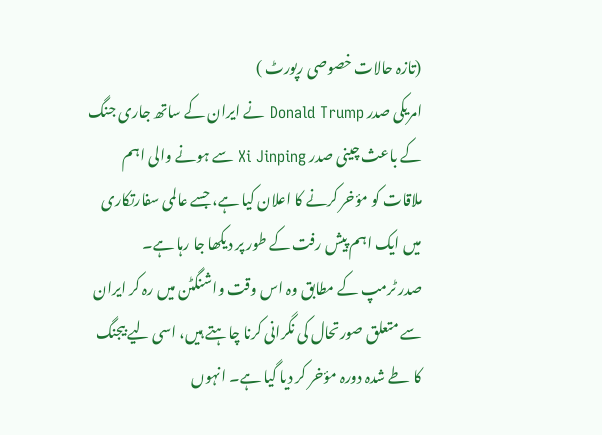(تازہ حالات خصوصی رپورٹ )
امریکی صدر Donald Trump نے ایران کے ساتھ جاری جنگ کے باعث چینی صدر Xi Jinping سے ہونے والی اہم ملاقات کو مؤخر کرنے کا اعلان کیا ہے، جسے عالمی سفارتکاری میں ایک اہم پیش رفت کے طور پر دیکھا جا رہا ہے۔
صدر ٹرمپ کے مطابق وہ اس وقت واشنگٹن میں رہ کر ایران سے متعلق صورتحال کی نگرانی کرنا چاہتے ہیں، اسی لیے بیجنگ کا طے شدہ دورہ مؤخر کر دیا گیا ہے۔ انہوں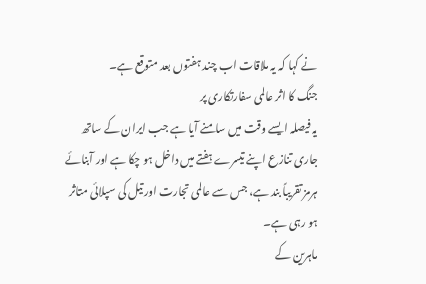نے کہا کہ یہ ملاقات اب چند ہفتوں بعد متوقع ہے۔
جنگ کا اثر عالمی سفارتکاری پر
یہ فیصلہ ایسے وقت میں سامنے آیا ہے جب ایران کے ساتھ جاری تنازع اپنے تیسرے ہفتے میں داخل ہو چکا ہے اور آبنائے ہرمز تقریباً بند ہے، جس سے عالمی تجارت اور تیل کی سپلائی متاثر ہو رہی ہے۔
ماہرین کے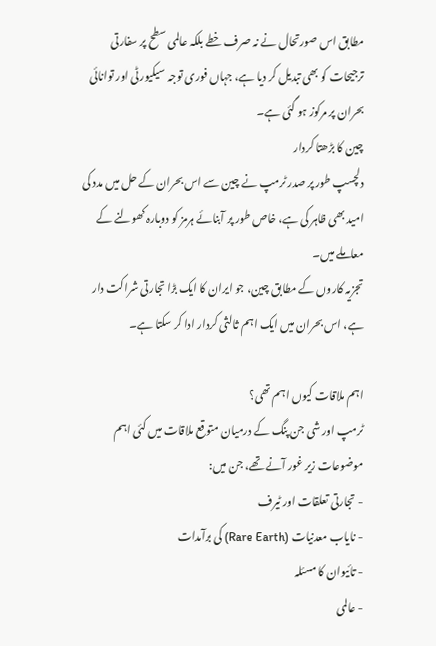مطابق اس صورتحال نے نہ صرف خطے بلکہ عالمی سطح پر سفارتی ترجیحات کو بھی تبدیل کر دیا ہے، جہاں فوری توجہ سیکیورٹی اور توانائی بحران پر مرکوز ہو گئی ہے۔
چین کا بڑھتا کردار
دلچسپ طور پر صدر ٹرمپ نے چین سے اس بحران کے حل میں مدد کی امید بھی ظاہر کی ہے، خاص طور پر آبنائے ہرمز کو دوبارہ کھولنے کے معاملے میں۔
تجزیہ کاروں کے مطابق چین، جو ایران کا ایک بڑا تجارتی شراکت دار ہے، اس بحران میں ایک اہم ثالثی کردار ادا کر سکتا ہے۔

اہم ملاقات کیوں اہم تھی؟
ٹرمپ اور شی جن پنگ کے درمیان متوقع ملاقات میں کئی اہم موضوعات زیر غور آنے تھے، جن میں:
- تجارتی تعلقات اور ٹیرف
- نایاب معدنیات (Rare Earth) کی برآمدات
- تائیوان کا مسئلہ
- عالمی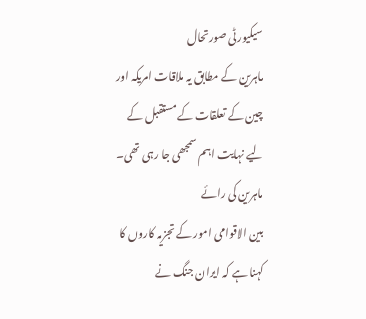سیکیورٹی صورتحال
ماہرین کے مطابق یہ ملاقات امریکہ اور چین کے تعلقات کے مستقبل کے لیے نہایت اہم سمجھی جا رہی تھی۔
ماہرین کی رائے
بین الاقوامی امور کے تجزیہ کاروں کا کہنا ہے کہ ایران جنگ نے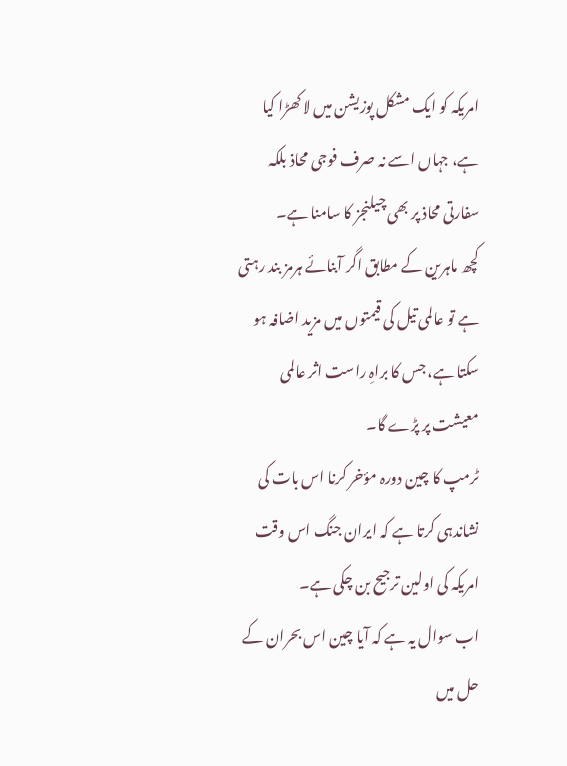امریکہ کو ایک مشکل پوزیشن میں لا کھڑا کیا ہے، جہاں اسے نہ صرف فوجی محاذ بلکہ سفارتی محاذ پر بھی چیلنجز کا سامنا ہے۔
کچھ ماہرین کے مطابق اگر آبنائے ہرمز بند رہتی ہے تو عالمی تیل کی قیمتوں میں مزید اضافہ ہو سکتا ہے، جس کا براہِ راست اثر عالمی معیشت پر پڑے گا۔
ٹرمپ کا چین دورہ مؤخر کرنا اس بات کی نشاندہی کرتا ہے کہ ایران جنگ اس وقت امریکہ کی اولین ترجیح بن چکی ہے۔
اب سوال یہ ہے کہ آیا چین اس بحران کے حل میں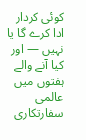کوئی کردار ادا کرے گا یا نہیں — اور کیا آنے والے ہفتوں میں عالمی سفارتکاری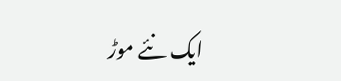ایک نئے موڑ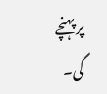پر پہنچے گی۔